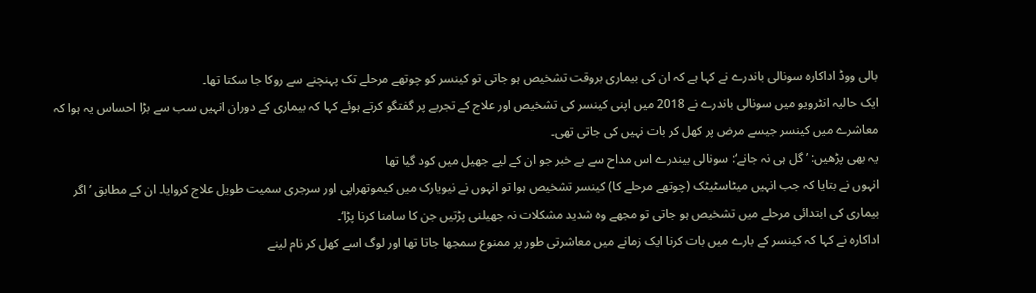بالی ووڈ اداکارہ سونالی باندرے نے کہا ہے کہ ان کی بیماری بروقت تشخیص ہو جاتی تو کینسر کو چوتھے مرحلے تک پہنچنے سے روکا جا سکتا تھا۔
ایک حالیہ انٹرویو میں سونالی باندرے نے 2018 میں اپنی کینسر کی تشخیص اور علاج کے تجربے پر گفتگو کرتے ہوئے کہا کہ بیماری کے دوران انہیں سب سے بڑا احساس یہ ہوا کہ معاشرے میں کینسر جیسے مرض پر کھل کر بات نہیں کی جاتی تھی۔
یہ بھی پڑھیں: ’گل ہی نہ جانے‘: سونالی بیندرے اس مداح سے بے خبر جو ان کے لیے جھیل میں کود گیا تھا
انہوں نے بتایا کہ جب انہیں میٹاسٹیٹک (چوتھے مرحلے کا) کینسر تشخیص ہوا تو انہوں نے نیویارک میں کیموتھراپی اور سرجری سمیت طویل علاج کروایا۔ ان کے مطابق ’اگر بیماری کی ابتدائی مرحلے میں تشخیص ہو جاتی تو مجھے وہ شدید مشکلات نہ جھیلنی پڑتیں جن کا سامنا کرنا پڑا‘۔
اداکارہ نے کہا کہ کینسر کے بارے میں بات کرنا ایک زمانے میں معاشرتی طور پر ممنوع سمجھا جاتا تھا اور لوگ اسے کھل کر نام لینے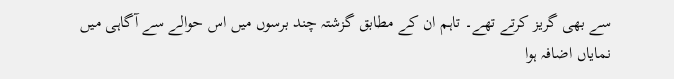سے بھی گریز کرتے تھے۔ تاہم ان کے مطابق گزشتہ چند برسوں میں اس حوالے سے آگاہی میں نمایاں اضافہ ہوا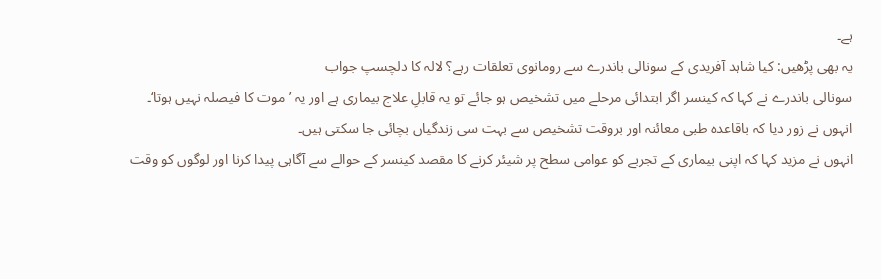ہے۔
یہ بھی پڑھیں: کیا شاہد آفریدی کے سونالی باندرے سے رومانوی تعلقات رہے؟ لالہ کا دلچسپ جواب
سونالی باندرے نے کہا کہ کینسر اگر ابتدائی مرحلے میں تشخیص ہو جائے تو یہ قابلِ علاج بیماری ہے اور یہ ’موت کا فیصلہ نہیں ہوتا‘۔ انہوں نے زور دیا کہ باقاعدہ طبی معائنہ اور بروقت تشخیص سے بہت سی زندگیاں بچائی جا سکتی ہیں۔
انہوں نے مزید کہا کہ اپنی بیماری کے تجربے کو عوامی سطح پر شیئر کرنے کا مقصد کینسر کے حوالے سے آگاہی پیدا کرنا اور لوگوں کو وقت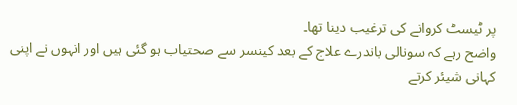پر ٹیسٹ کروانے کی ترغیب دینا تھا۔
واضح رہے کہ سونالی باندرے علاج کے بعد کینسر سے صحتیاب ہو گئی ہیں اور انہوں نے اپنی کہانی شیئر کرتے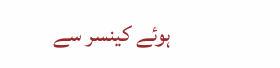ہوئے کینسر سے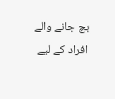بچ جانے والے افراد کے لیے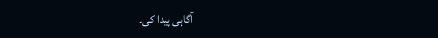آگاہی پیدا کی۔